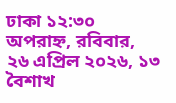ঢাকা ১২:৩০ অপরাহ্ন, রবিবার, ২৬ এপ্রিল ২০২৬, ১৩ বৈশাখ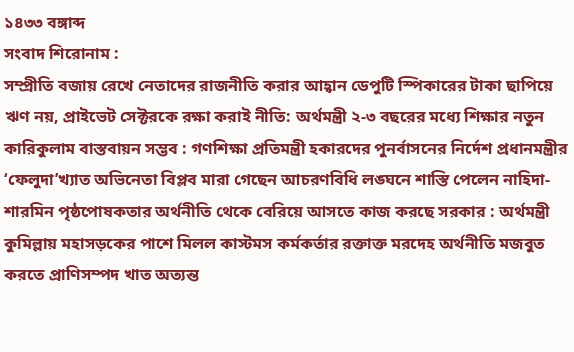১৪৩৩ বঙ্গাব্দ
সংবাদ শিরোনাম :
সম্প্রীতি বজায় রেখে নেতাদের রাজনীতি করার আহ্বান ডেপুটি স্পিকারের টাকা ছাপিয়ে ঋণ নয়, প্রাইভেট সেক্টরকে রক্ষা করাই নীতি: অর্থমন্ত্রী ২-৩ বছরের মধ্যে শিক্ষার নতুন কারিকুলাম বাস্তবায়ন সম্ভব : গণশিক্ষা প্রতিমন্ত্রী হকারদের পুনর্বাসনের নির্দেশ প্রধানমন্ত্রীর ‘ফেলুদা’খ্যাত অভিনেতা বিপ্লব মারা গেছেন আচরণবিধি লঙ্ঘনে শাস্তি পেলেন নাহিদা-শারমিন পৃষ্ঠপোষকতার অর্থনীতি থেকে বেরিয়ে আসতে কাজ করছে সরকার : অর্থমন্ত্রী কুমিল্লায় মহাসড়কের পাশে মিলল কাস্টমস কর্মকর্তার রক্তাক্ত মরদেহ অর্থনীতি মজবুত করতে প্রাণিসম্পদ খাত অত্যন্ত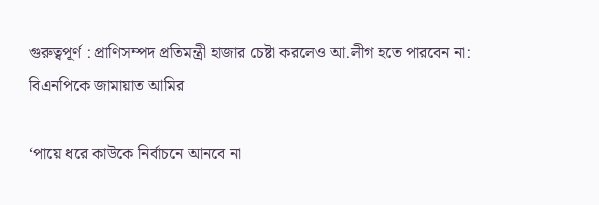গুরুত্বপূর্ণ : প্রাণিসম্পদ প্রতিমন্ত্রী হাজার চেষ্টা করলেও আ.লীগ হতে পারবেন না: বিএনপিকে জামায়াত আমির

‘পায়ে ধরে কাউকে নির্বাচনে আনবে না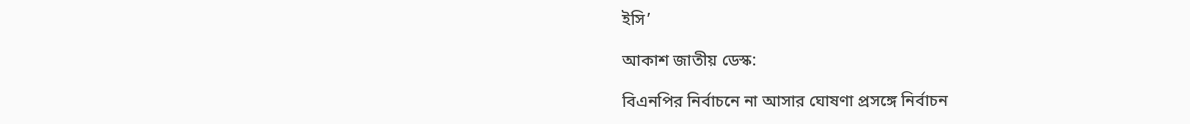ইসি’

আকাশ জাতীয় ডেস্ক:

বিএনপির নির্বাচনে না আসার ঘোষণা প্রসঙ্গে নির্বাচন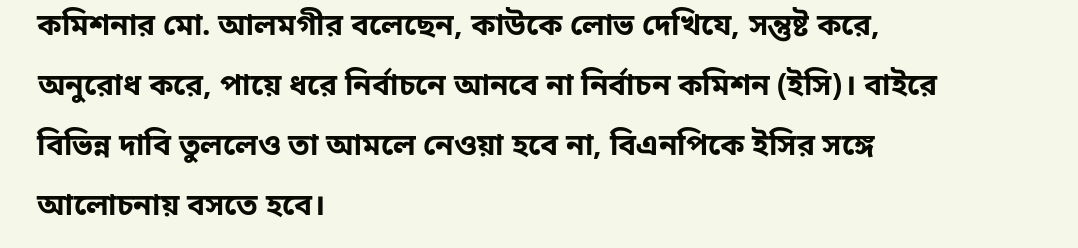কমিশনার মো. আলমগীর বলেছেন, কাউকে লোভ দেখিযে, সন্তুষ্ট করে, অনুরোধ করে, পায়ে ধরে নির্বাচনে আনবে না নির্বাচন কমিশন (ইসি)। বাইরে বিভিন্ন দাবি তুললেও তা আমলে নেওয়া হবে না, বিএনপিকে ইসির সঙ্গে আলোচনায় বসতে হবে।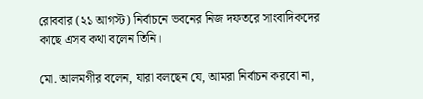রোববার (২১ আগস্ট) নির্বাচনে ভবনের নিজ দফতরে সাংবাদিকদের কাছে এসব কথা বলেন তিনি।

মো. আলমগীর বলেন, যারা বলছেন যে, আমরা নির্বাচন করবো না,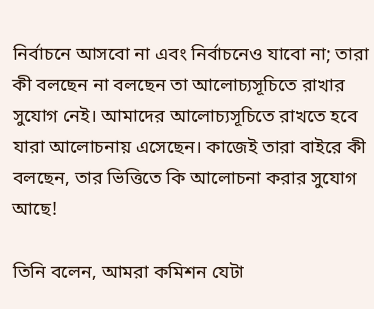নির্বাচনে আসবো না এবং নির্বাচনেও যাবো না; তারা কী বলছেন না বলছেন তা আলোচ্যসূচিতে রাখার সুযোগ নেই। আমাদের আলোচ্যসূচিতে রাখতে হবে যারা আলোচনায় এসেছেন। কাজেই তারা বাইরে কী বলছেন, তার ভিত্তিতে কি আলোচনা করার সুযোগ আছে!

তিনি বলেন, আমরা কমিশন যেটা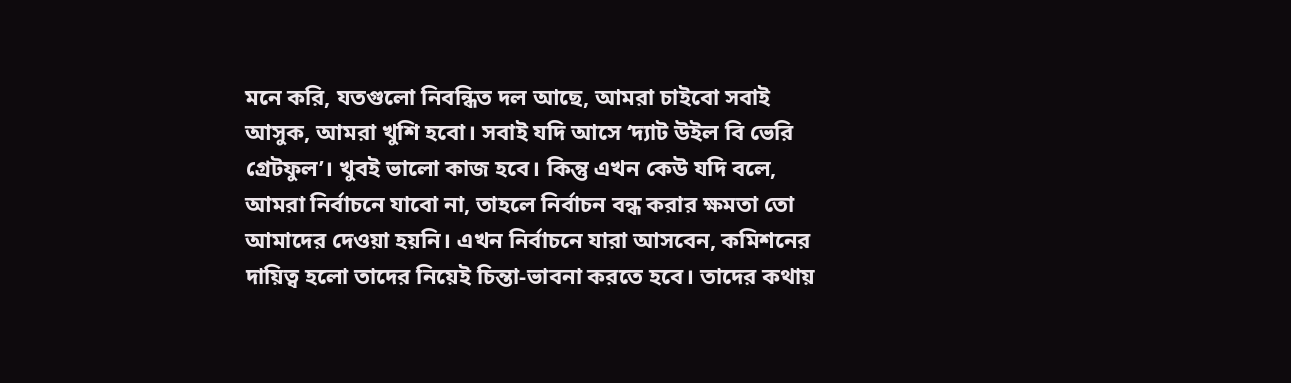মনে করি, যতগুলো নিবন্ধিত দল আছে, আমরা চাইবো সবাই আসুক, আমরা খুশি হবো। সবাই যদি আসে ‘দ্যাট উইল বি ভেরি গ্রেটফুল’। খুবই ভালো কাজ হবে। কিন্তু এখন কেউ যদি বলে, আমরা নির্বাচনে যাবো না, তাহলে নির্বাচন বন্ধ করার ক্ষমতা তো আমাদের দেওয়া হয়নি। এখন নির্বাচনে যারা আসবেন, কমিশনের দায়িত্ব হলো তাদের নিয়েই চিন্তা-ভাবনা করতে হবে। তাদের কথায়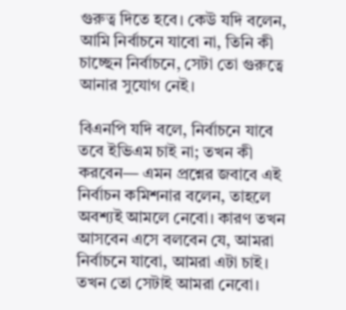গুরুত্ব দিতে হবে। কেউ যদি বলেন, আমি নির্বাচনে যাবো না, তিনি কী চাচ্ছেন নির্বাচনে, সেটা তো গুরুত্বে আনার সুযোগ নেই।

বিএনপি যদি বলে, নির্বাচনে যাবে তবে ইভিএম চাই না; তখন কী করবেন— এমন প্রশ্নের জবাবে এই নির্বাচন কমিশনার বলেন, তাহলে অবশ্যই আমলে নেবো। কারণ তখন আসবেন এসে বলবেন যে, আমরা নির্বাচনে যাবো, আমরা এটা চাই। তখন তো সেটাই আমরা নেবো।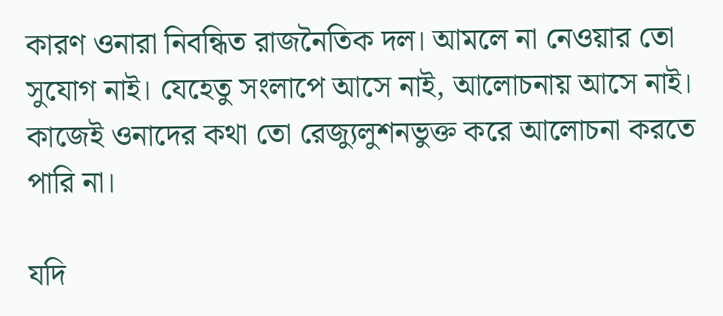কারণ ওনারা নিবন্ধিত রাজনৈতিক দল। আমলে না নেওয়ার তো সুযোগ নাই। যেহেতু সংলাপে আসে নাই, আলোচনায় আসে নাই। কাজেই ওনাদের কথা তো রেজ্যুলুশনভুক্ত করে আলোচনা করতে পারি না।

যদি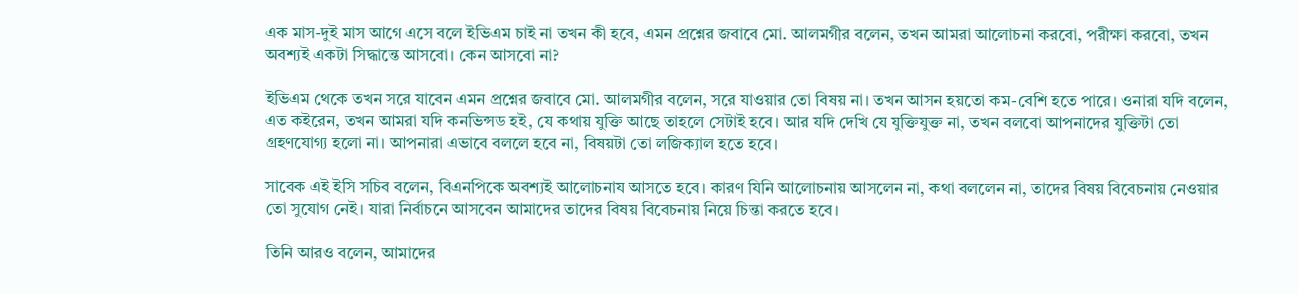এক মাস-দুই মাস আগে এসে বলে ইভিএম চাই না তখন কী হবে, এমন প্রশ্নের জবাবে মো. আলমগীর বলেন, তখন আমরা আলোচনা করবো, পরীক্ষা করবো, তখন অবশ্যই একটা সিদ্ধান্তে আসবো। কেন আসবো না?

ইভিএম থেকে তখন সরে যাবেন এমন প্রশ্নের জবাবে মো. আলমগীর বলেন, সরে যাওয়ার তো বিষয় না। তখন আসন হয়তো কম-বেশি হতে পারে। ওনারা যদি বলেন, এত কইরেন, তখন আমরা যদি কনভিন্সড হই, যে কথায় যুক্তি আছে তাহলে সেটাই হবে। আর যদি দেখি যে যুক্তিযুক্ত না, তখন বলবো আপনাদের যুক্তিটা তো গ্রহণযোগ্য হলো না। আপনারা এভাবে বললে হবে না, বিষয়টা তো লজিক্যাল হতে হবে।

সাবেক এই ইসি সচিব বলেন, বিএনপিকে অবশ্যই আলোচনায আসতে হবে। কারণ যিনি আলোচনায় আসলেন না, কথা বললেন না, তাদের বিষয় বিবেচনায় নেওয়ার তো সুযোগ নেই। যারা নির্বাচনে আসবেন আমাদের তাদের বিষয় বিবেচনায় নিয়ে চিন্তা করতে হবে।

তিনি আরও বলেন, আমাদের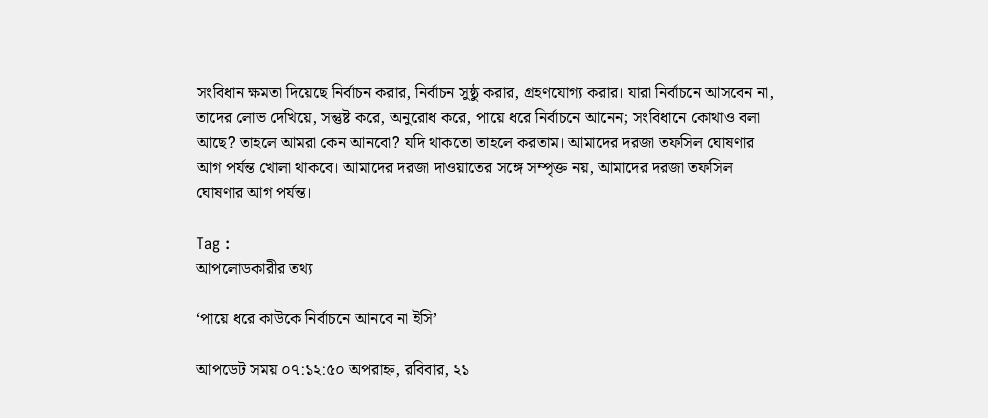সংবিধান ক্ষমতা দিয়েছে নির্বাচন করার, নির্বাচন সুষ্ঠু করার, গ্রহণযোগ্য করার। যারা নির্বাচনে আসবেন না, তাদের লোভ দেখিয়ে, সন্তুষ্ট করে, অনুরোধ করে, পায়ে ধরে নির্বাচনে আনেন; সংবিধানে কোথাও বলা আছে? তাহলে আমরা কেন আনবো? যদি থাকতো তাহলে করতাম। আমাদের দরজা তফসিল ঘোষণার আগ পর্যন্ত খোলা থাকবে। আমাদের দরজা দাওয়াতের সঙ্গে সম্পৃক্ত নয়, আমাদের দরজা তফসিল ঘোষণার আগ পর্যন্ত।

Tag :
আপলোডকারীর তথ্য

‘পায়ে ধরে কাউকে নির্বাচনে আনবে না ইসি’

আপডেট সময় ০৭:১২:৫০ অপরাহ্ন, রবিবার, ২১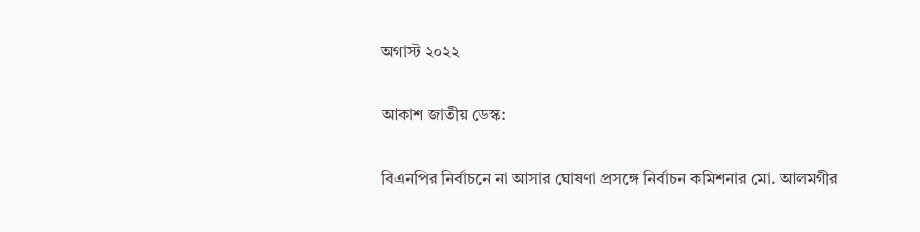অগাস্ট ২০২২

আকাশ জাতীয় ডেস্ক:

বিএনপির নির্বাচনে না আসার ঘোষণা প্রসঙ্গে নির্বাচন কমিশনার মো. আলমগীর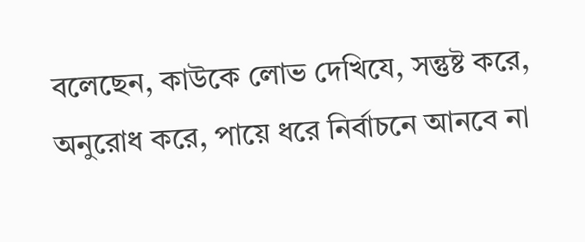বলেছেন, কাউকে লোভ দেখিযে, সন্তুষ্ট করে, অনুরোধ করে, পায়ে ধরে নির্বাচনে আনবে না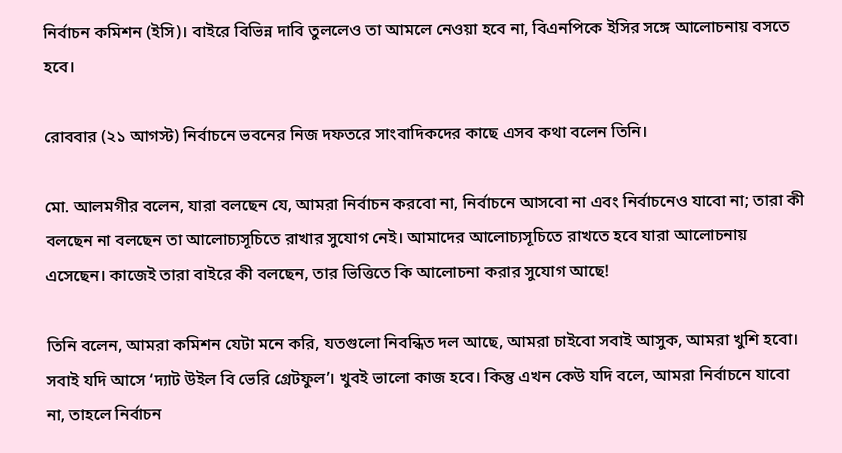নির্বাচন কমিশন (ইসি)। বাইরে বিভিন্ন দাবি তুললেও তা আমলে নেওয়া হবে না, বিএনপিকে ইসির সঙ্গে আলোচনায় বসতে হবে।

রোববার (২১ আগস্ট) নির্বাচনে ভবনের নিজ দফতরে সাংবাদিকদের কাছে এসব কথা বলেন তিনি।

মো. আলমগীর বলেন, যারা বলছেন যে, আমরা নির্বাচন করবো না, নির্বাচনে আসবো না এবং নির্বাচনেও যাবো না; তারা কী বলছেন না বলছেন তা আলোচ্যসূচিতে রাখার সুযোগ নেই। আমাদের আলোচ্যসূচিতে রাখতে হবে যারা আলোচনায় এসেছেন। কাজেই তারা বাইরে কী বলছেন, তার ভিত্তিতে কি আলোচনা করার সুযোগ আছে!

তিনি বলেন, আমরা কমিশন যেটা মনে করি, যতগুলো নিবন্ধিত দল আছে, আমরা চাইবো সবাই আসুক, আমরা খুশি হবো। সবাই যদি আসে ‘দ্যাট উইল বি ভেরি গ্রেটফুল’। খুবই ভালো কাজ হবে। কিন্তু এখন কেউ যদি বলে, আমরা নির্বাচনে যাবো না, তাহলে নির্বাচন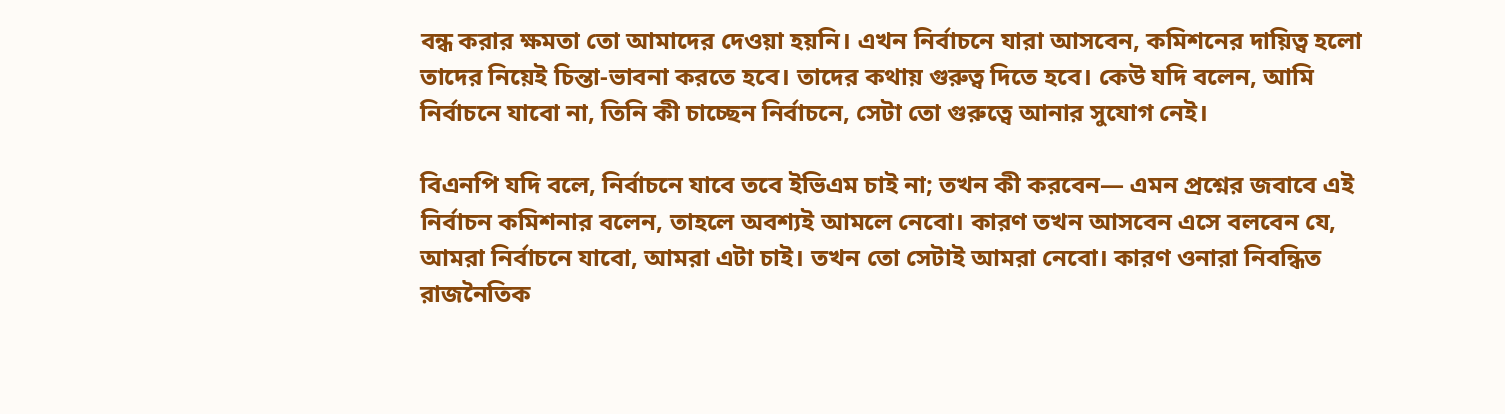বন্ধ করার ক্ষমতা তো আমাদের দেওয়া হয়নি। এখন নির্বাচনে যারা আসবেন, কমিশনের দায়িত্ব হলো তাদের নিয়েই চিন্তা-ভাবনা করতে হবে। তাদের কথায় গুরুত্ব দিতে হবে। কেউ যদি বলেন, আমি নির্বাচনে যাবো না, তিনি কী চাচ্ছেন নির্বাচনে, সেটা তো গুরুত্বে আনার সুযোগ নেই।

বিএনপি যদি বলে, নির্বাচনে যাবে তবে ইভিএম চাই না; তখন কী করবেন— এমন প্রশ্নের জবাবে এই নির্বাচন কমিশনার বলেন, তাহলে অবশ্যই আমলে নেবো। কারণ তখন আসবেন এসে বলবেন যে, আমরা নির্বাচনে যাবো, আমরা এটা চাই। তখন তো সেটাই আমরা নেবো। কারণ ওনারা নিবন্ধিত রাজনৈতিক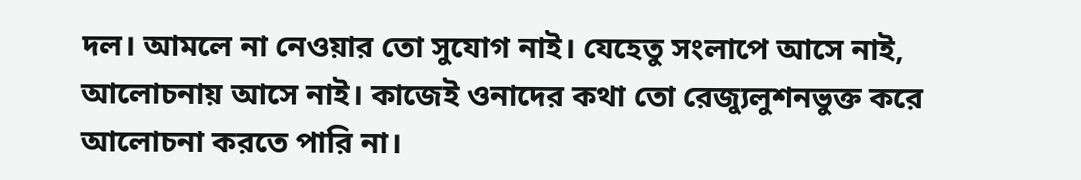দল। আমলে না নেওয়ার তো সুযোগ নাই। যেহেতু সংলাপে আসে নাই, আলোচনায় আসে নাই। কাজেই ওনাদের কথা তো রেজ্যুলুশনভুক্ত করে আলোচনা করতে পারি না।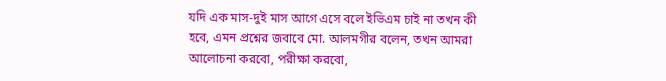যদি এক মাস-দুই মাস আগে এসে বলে ইভিএম চাই না তখন কী হবে, এমন প্রশ্নের জবাবে মো. আলমগীর বলেন, তখন আমরা আলোচনা করবো, পরীক্ষা করবো,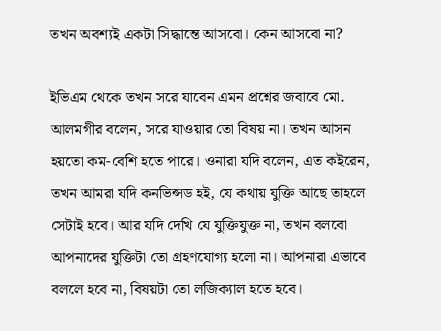তখন অবশ্যই একটা সিদ্ধান্তে আসবো। কেন আসবো না?

ইভিএম থেকে তখন সরে যাবেন এমন প্রশ্নের জবাবে মো. আলমগীর বলেন, সরে যাওয়ার তো বিষয় না। তখন আসন হয়তো কম-বেশি হতে পারে। ওনারা যদি বলেন, এত কইরেন, তখন আমরা যদি কনভিন্সড হই, যে কথায় যুক্তি আছে তাহলে সেটাই হবে। আর যদি দেখি যে যুক্তিযুক্ত না, তখন বলবো আপনাদের যুক্তিটা তো গ্রহণযোগ্য হলো না। আপনারা এভাবে বললে হবে না, বিষয়টা তো লজিক্যাল হতে হবে।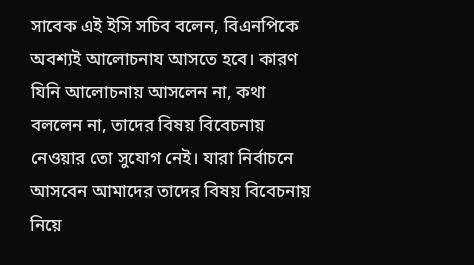সাবেক এই ইসি সচিব বলেন, বিএনপিকে অবশ্যই আলোচনায আসতে হবে। কারণ যিনি আলোচনায় আসলেন না, কথা বললেন না, তাদের বিষয় বিবেচনায় নেওয়ার তো সুযোগ নেই। যারা নির্বাচনে আসবেন আমাদের তাদের বিষয় বিবেচনায় নিয়ে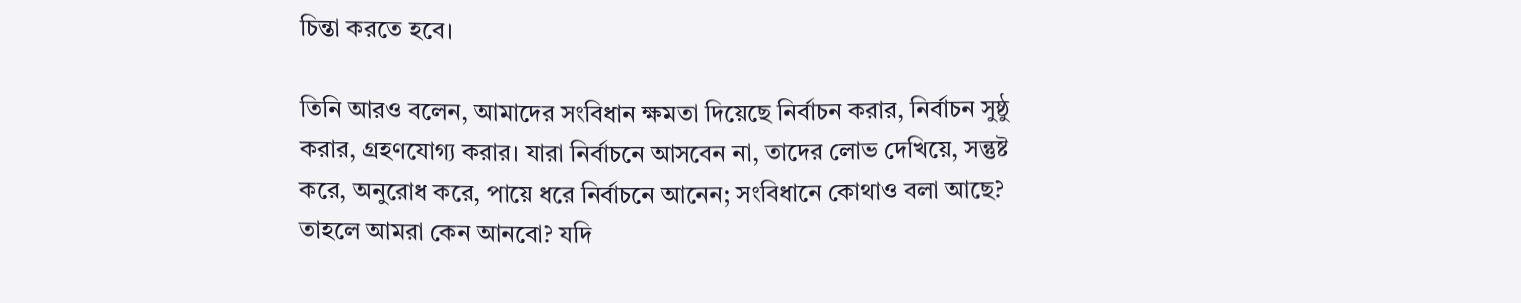চিন্তা করতে হবে।

তিনি আরও বলেন, আমাদের সংবিধান ক্ষমতা দিয়েছে নির্বাচন করার, নির্বাচন সুষ্ঠু করার, গ্রহণযোগ্য করার। যারা নির্বাচনে আসবেন না, তাদের লোভ দেখিয়ে, সন্তুষ্ট করে, অনুরোধ করে, পায়ে ধরে নির্বাচনে আনেন; সংবিধানে কোথাও বলা আছে? তাহলে আমরা কেন আনবো? যদি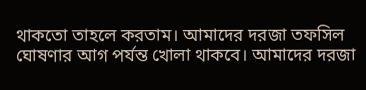থাকতো তাহলে করতাম। আমাদের দরজা তফসিল ঘোষণার আগ পর্যন্ত খোলা থাকবে। আমাদের দরজা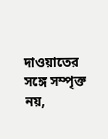দাওয়াতের সঙ্গে সম্পৃক্ত নয়,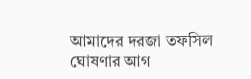আমাদের দরজা তফসিল ঘোষণার আগ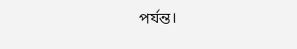পর্যন্ত।